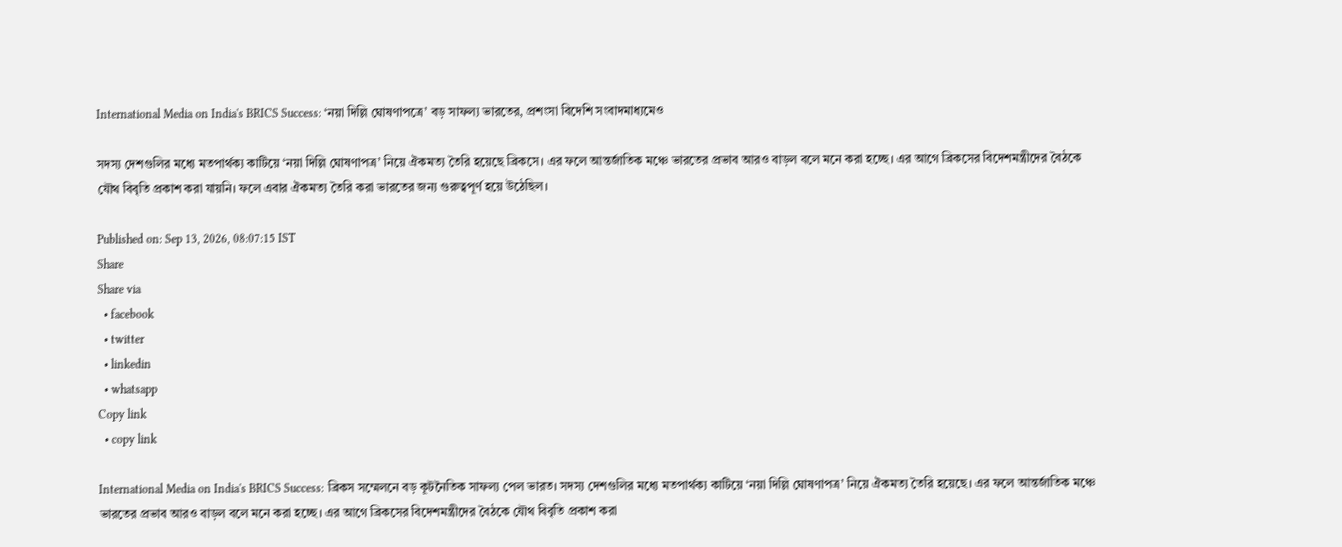International Media on India's BRICS Success: ‘নয়া দিল্লি ঘোষণাপত্রে’ বড় সাফল্য ভারতের, প্রশংসা বিদেশি সংবাদমাধ্যমেও

সদস্য দেশগুলির মধ্যে মতপার্থক্য কাটিয়ে ‘নয়া দিল্লি ঘোষণাপত্র’ নিয়ে ঐকমত্য তৈরি হয়েছে ব্রিকসে। এর ফলে আন্তর্জাতিক মঞ্চে ভারতের প্রভাব আরও বাড়ল বলে মনে করা হচ্ছে। এর আগে ব্রিকসের বিদেশমন্ত্রীদের বৈঠকে যৌথ বিবৃতি প্রকাশ করা যায়নি। ফলে এবার ঐকমত্য তৈরি করা ভারতের জন্য গুরুত্বপূর্ণ হয়ে উঠেছিল।

Published on: Sep 13, 2026, 08:07:15 IST
Share
Share via
  • facebook
  • twitter
  • linkedin
  • whatsapp
Copy link
  • copy link

International Media on India's BRICS Success: ব্রিকস সম্মেলনে বড় কূটনৈতিক সাফল্য পেল ভারত। সদস্য দেশগুলির মধ্যে মতপার্থক্য কাটিয়ে ‘নয়া দিল্লি ঘোষণাপত্র’ নিয়ে ঐকমত্য তৈরি হয়েছে। এর ফলে আন্তর্জাতিক মঞ্চে ভারতের প্রভাব আরও বাড়ল বলে মনে করা হচ্ছে। এর আগে ব্রিকসের বিদেশমন্ত্রীদের বৈঠকে যৌথ বিবৃতি প্রকাশ করা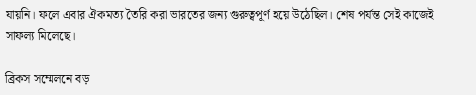যায়নি। ফলে এবার ঐকমত্য তৈরি করা ভারতের জন্য গুরুত্বপূর্ণ হয়ে উঠেছিল। শেষ পর্যন্ত সেই কাজেই সাফল্য মিলেছে।

ব্রিকস সম্মেলনে বড়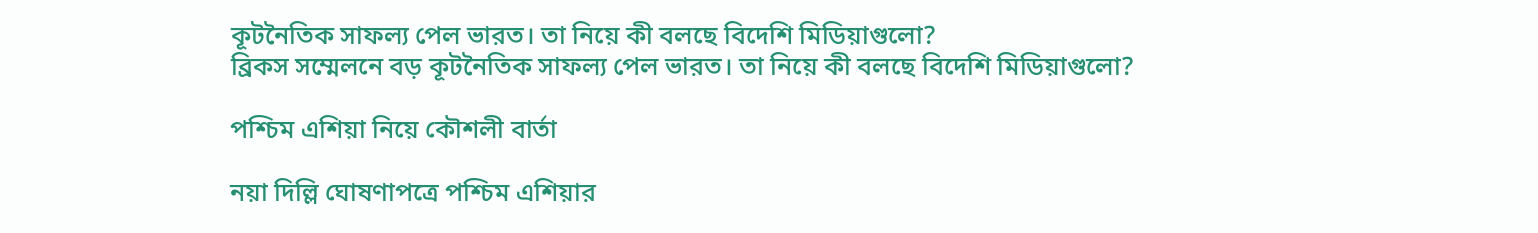কূটনৈতিক সাফল্য পেল ভারত। তা নিয়ে কী বলছে বিদেশি মিডিয়াগুলো?
ব্রিকস সম্মেলনে বড় কূটনৈতিক সাফল্য পেল ভারত। তা নিয়ে কী বলছে বিদেশি মিডিয়াগুলো?

পশ্চিম এশিয়া নিয়ে কৌশলী বার্তা

নয়া দিল্লি ঘোষণাপত্রে পশ্চিম এশিয়ার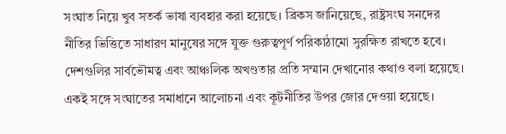সংঘাত নিয়ে খুব সতর্ক ভাষা ব্যবহার করা হয়েছে। ব্রিকস জানিয়েছে, রাষ্ট্রসংঘ সনদের নীতির ভিত্তিতে সাধারণ মানুষের সঙ্গে যুক্ত গুরুত্বপূর্ণ পরিকাঠামো সুরক্ষিত রাখতে হবে। দেশগুলির সার্বভৌমত্ব এবং আঞ্চলিক অখণ্ডতার প্রতি সম্মান দেখানোর কথাও বলা হয়েছে। একই সঙ্গে সংঘাতের সমাধানে আলোচনা এবং কূটনীতির উপর জোর দেওয়া হয়েছে।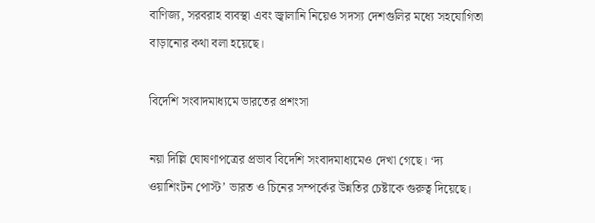বাণিজ্য, সরবরাহ ব্যবস্থা এবং জ্বালানি নিয়েও সদস্য দেশগুলির মধ্যে সহযোগিতা বাড়ানোর কথা বলা হয়েছে।

বিদেশি সংবাদমাধ্যমে ভারতের প্রশংসা

নয়া দিল্লি ঘোষণাপত্রের প্রভাব বিদেশি সংবাদমাধ্যমেও দেখা গেছে। ‘দ্য ওয়াশিংটন পোস্ট’ ভারত ও চিনের সম্পর্কের উন্নতির চেষ্টাকে গুরুত্ব দিয়েছে।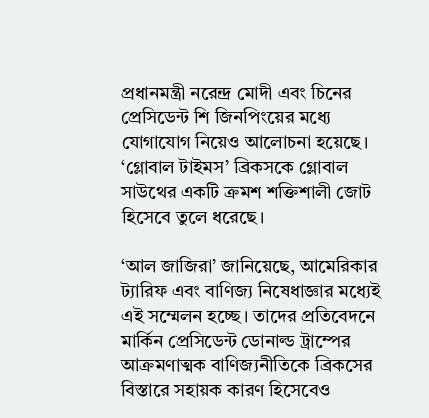প্রধানমন্ত্রী নরেন্দ্র মোদী এবং চিনের প্রেসিডেন্ট শি জিনপিংয়ের মধ্যে যোগাযোগ নিয়েও আলোচনা হয়েছে। ‘গ্লোবাল টাইমস’ ব্রিকসকে গ্লোবাল সাউথের একটি ক্রমশ শক্তিশালী জোট হিসেবে তুলে ধরেছে।

‘আল জাজিরা’ জানিয়েছে, আমেরিকার ট্যারিফ এবং বাণিজ্য নিষেধাজ্ঞার মধ্যেই এই সম্মেলন হচ্ছে। তাদের প্রতিবেদনে মার্কিন প্রেসিডেন্ট ডোনাল্ড ট্রাম্পের আক্রমণাত্মক বাণিজ্যনীতিকে ব্রিকসের বিস্তারে সহায়ক কারণ হিসেবেও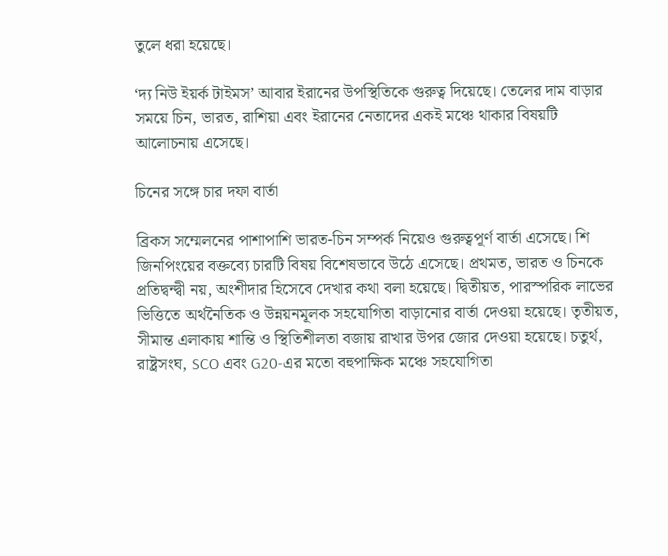তুলে ধরা হয়েছে।

‘দ্য নিউ ইয়র্ক টাইমস’ আবার ইরানের উপস্থিতিকে গুরুত্ব দিয়েছে। তেলের দাম বাড়ার সময়ে চিন, ভারত, রাশিয়া এবং ইরানের নেতাদের একই মঞ্চে থাকার বিষয়টি আলোচনায় এসেছে।

চিনের সঙ্গে চার দফা বার্তা

ব্রিকস সম্মেলনের পাশাপাশি ভারত-চিন সম্পর্ক নিয়েও গুরুত্বপূর্ণ বার্তা এসেছে। শি জিনপিংয়ের বক্তব্যে চারটি বিষয় বিশেষভাবে উঠে এসেছে। প্রথমত, ভারত ও চিনকে প্রতিদ্বন্দ্বী নয়, অংশীদার হিসেবে দেখার কথা বলা হয়েছে। দ্বিতীয়ত, পারস্পরিক লাভের ভিত্তিতে অর্থনৈতিক ও উন্নয়নমূলক সহযোগিতা বাড়ানোর বার্তা দেওয়া হয়েছে। তৃতীয়ত, সীমান্ত এলাকায় শান্তি ও স্থিতিশীলতা বজায় রাখার উপর জোর দেওয়া হয়েছে। চতুর্থ, রাষ্ট্রসংঘ, SCO এবং G20-এর মতো বহুপাক্ষিক মঞ্চে সহযোগিতা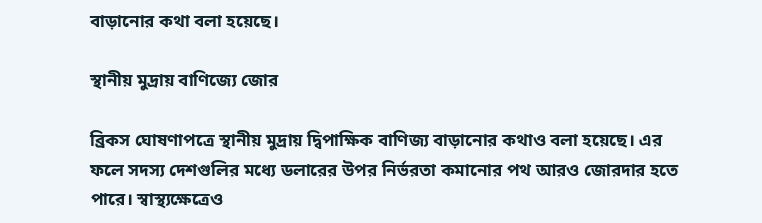বাড়ানোর কথা বলা হয়েছে।

স্থানীয় মুদ্রায় বাণিজ্যে জোর

ব্রিকস ঘোষণাপত্রে স্থানীয় মুদ্রায় দ্বিপাক্ষিক বাণিজ্য বাড়ানোর কথাও বলা হয়েছে। এর ফলে সদস্য দেশগুলির মধ্যে ডলারের উপর নির্ভরতা কমানোর পথ আরও জোরদার হতে পারে। স্বাস্থ্যক্ষেত্রেও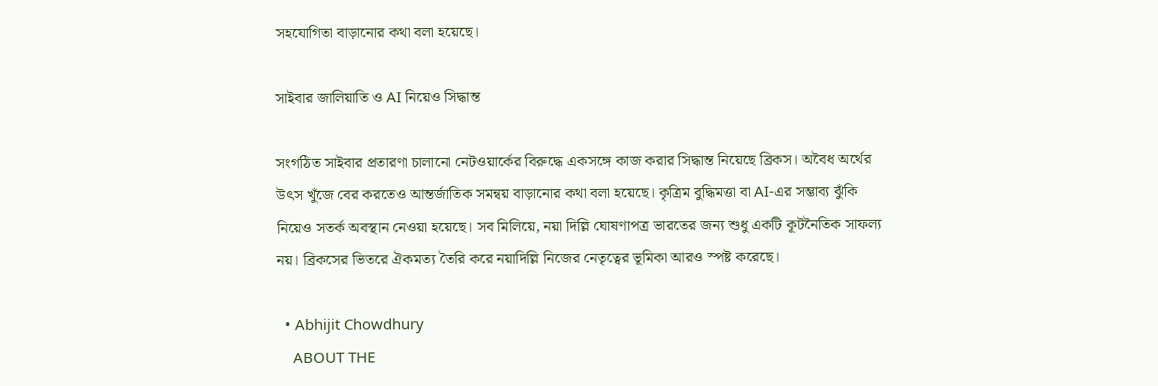সহযোগিতা বাড়ানোর কথা বলা হয়েছে।

সাইবার জালিয়াতি ও AI নিয়েও সিদ্ধান্ত

সংগঠিত সাইবার প্রতারণা চালানো নেটওয়ার্কের বিরুদ্ধে একসঙ্গে কাজ করার সিদ্ধান্ত নিয়েছে ব্রিকস। অবৈধ অর্থের উৎস খুঁজে বের করতেও আন্তর্জাতিক সমন্বয় বাড়ানোর কথা বলা হয়েছে। কৃত্রিম বুদ্ধিমত্তা বা AI-এর সম্ভাব্য ঝুঁকি নিয়েও সতর্ক অবস্থান নেওয়া হয়েছে। সব মিলিয়ে, নয়া দিল্লি ঘোষণাপত্র ভারতের জন্য শুধু একটি কূটনৈতিক সাফল্য নয়। ব্রিকসের ভিতরে ঐকমত্য তৈরি করে নয়াদিল্লি নিজের নেতৃত্বের ভূমিকা আরও স্পষ্ট করেছে।

  • Abhijit Chowdhury
    ABOUT THE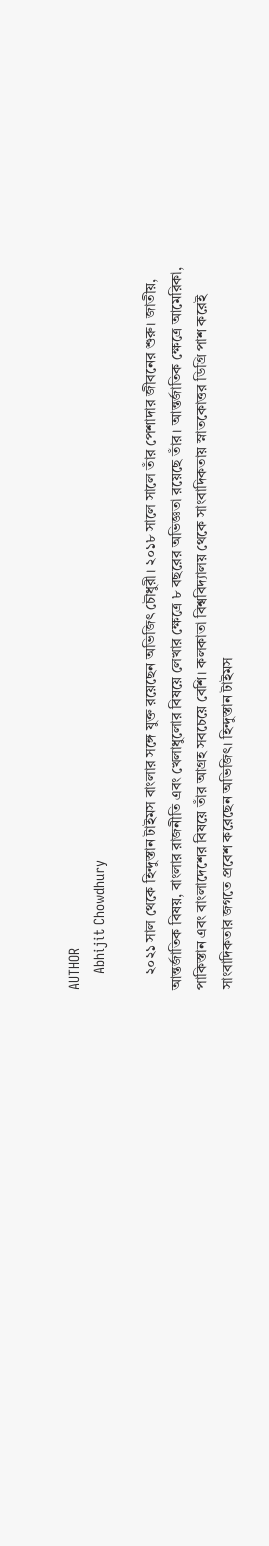AUTHOR
    Abhijit Chowdhury

    ২০২১ সাল থেকে হিন্দুস্তান টাইমস বাংলার সঙ্গে যুক্ত রয়েছেন অভিজিৎ চৌধুরী। ২০১৮ সালে সালে তাঁর পেশাদার জীবনের শুরু। জাতীয়, আন্তর্জাতিক বিষয়, বাংলার রাজনীতি এবং খেলাধুলোর বিষয়ে লেখার ক্ষেত্রে ৮ বছরের অভিজ্ঞতা রয়েছে তাঁর। আন্তর্জাতিক ক্ষেত্রে আমেরিকা, পাকিস্তান এবং বাংলাদেশের বিষয়ে তাঁর আগ্রহ সবচেয়ে বেশি। কলকাতা বিশ্ববিদ্যালয় থেকে সাংবাদিকতায় স্নাতকোত্তর ডিগ্রি পাশ করেই সাংবাদিকতার জগতে প্রবেশ করেছেন অভিজিৎ। হিন্দুস্তান টাইমস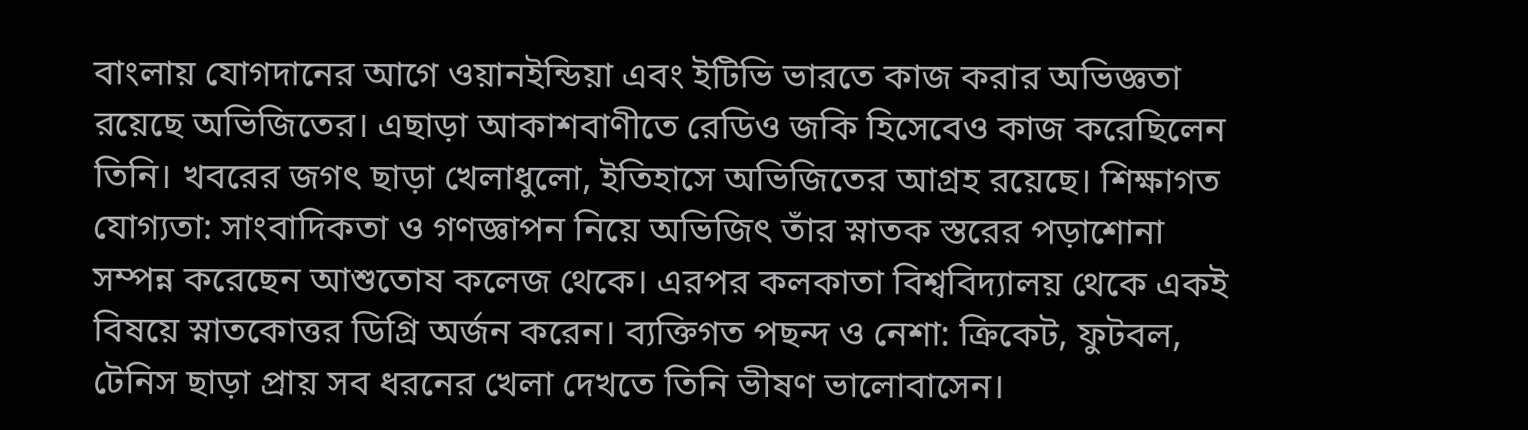বাংলায় যোগদানের আগে ওয়ানইন্ডিয়া এবং ইটিভি ভারতে কাজ করার অভিজ্ঞতা রয়েছে অভিজিতের। এছাড়া আকাশবাণীতে রেডিও জকি হিসেবেও কাজ করেছিলেন তিনি। খবরের জগৎ ছাড়া খেলাধুলো, ইতিহাসে অভিজিতের আগ্রহ রয়েছে। শিক্ষাগত যোগ্যতা: সাংবাদিকতা ও গণজ্ঞাপন নিয়ে অভিজিৎ তাঁর স্নাতক স্তরের পড়াশোনা সম্পন্ন করেছেন আশুতোষ কলেজ থেকে। এরপর কলকাতা বিশ্ববিদ্যালয় থেকে একই বিষয়ে স্নাতকোত্তর ডিগ্রি অর্জন করেন। ব্যক্তিগত পছন্দ ও নেশা: ক্রিকেট, ফুটবল, টেনিস ছাড়া প্রায় সব ধরনের খেলা দেখতে তিনি ভীষণ ভালোবাসেন।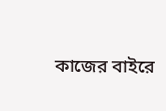কাজের বাইরে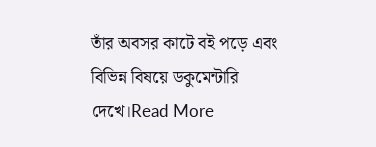তাঁর অবসর কাটে বই পড়ে এবং বিভিন্ন বিষয়ে ডকুমেন্টারি দেখে।Read More